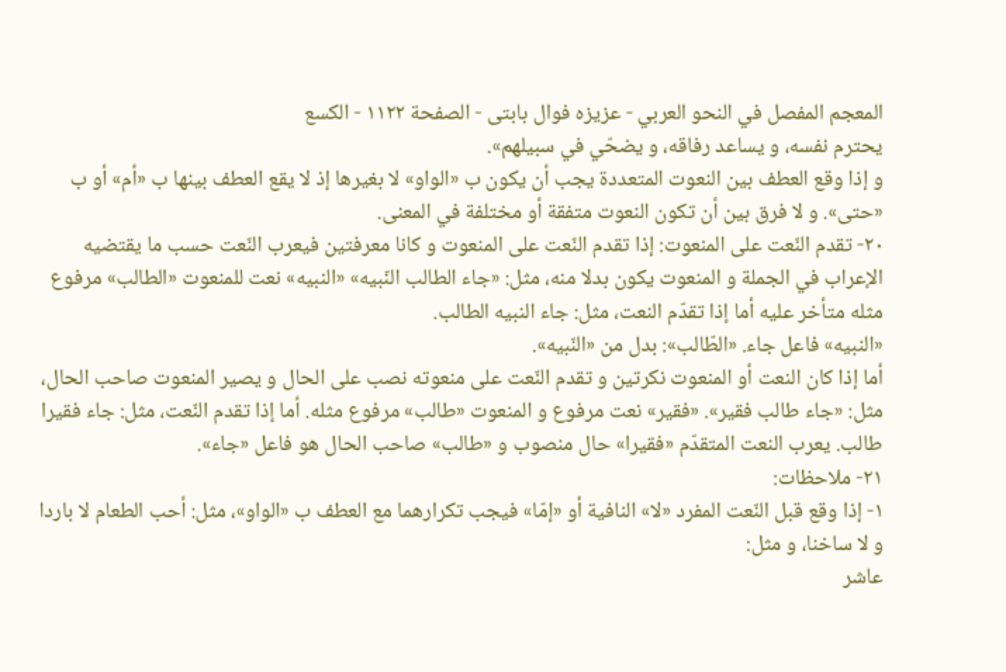المعجم المفصل في النحو العربي - عزیزه فوال بابتی - الصفحة ١١٢٢ - الكسع
يحترم نفسه، و يساعد رفاقه، و يضحّي في سبيلهم».
و إذا وقع العطف بين النعوت المتعددة يجب أن يكون ب «الواو» لا بغيرها إذ لا يقع العطف بينها ب «أم» أو ب «حتى». و لا فرق بين أن تكون النعوت متفقة أو مختلفة في المعنى.
٢٠- تقدم النّعت على المنعوت: إذا تقدم النّعت على المنعوت و كانا معرفتين فيعرب النّعت حسب ما يقتضيه الإعراب في الجملة و المنعوت يكون بدلا منه، مثل: «جاء الطالب النّبيه» «النبيه» نعت للمنعوت «الطالب» مرفوع مثله متأخر عليه أما إذا تقدّم النعت، مثل: جاء النبيه الطالب.
«النبيه» فاعل جاء. «الطّالب»: بدل من «النّبيه».
أما إذا كان النعت أو المنعوت نكرتين و تقدم النّعت على منعوته نصب على الحال و يصير المنعوت صاحب الحال، مثل: «جاء طالب فقير». «فقير» نعت مرفوع و المنعوت «طالب» مرفوع مثله. أما إذا تقدم النّعت، مثل: جاء فقيرا طالب. يعرب النعت المتقدّم «فقيرا» حال منصوب و «طالب» صاحب الحال هو فاعل «جاء».
٢١- ملاحظات:
١- إذا وقع قبل النّعت المفرد «لا» النافية أو «إمّا» فيجب تكرارهما مع العطف ب «الواو»، مثل: أحب الطعام لا باردا و لا ساخنا، و مثل:
عاشر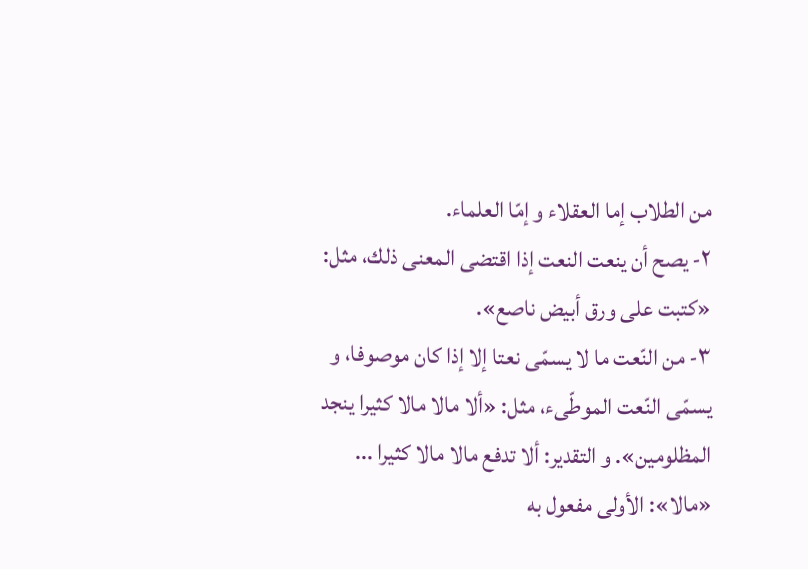من الطلاب إما العقلاء و إمّا العلماء.
٢- يصح أن ينعت النعت إذا اقتضى المعنى ذلك، مثل: «كتبت على ورق أبيض ناصع».
٣- من النّعت ما لا يسمّى نعتا إلا إذا كان موصوفا، و يسمّى النّعت الموطّىء، مثل: «ألا مالا مالا كثيرا ينجد المظلومين». و التقدير: ألا تدفع مالا مالا كثيرا ... «مالا»: الأولى مفعول به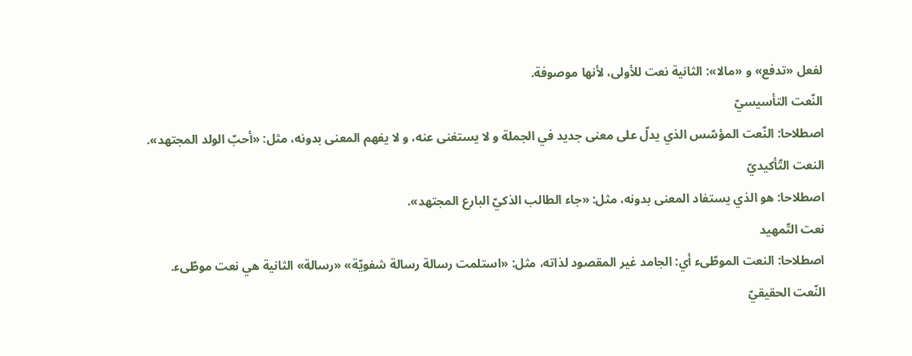لفعل «تدفع» و «مالا»: الثانية نعت للأولى، لأنها موصوفة.
النّعت التأسيسيّ
اصطلاحا: النّعت المؤسّس الذي يدلّ على معنى جديد في الجملة و لا يستغنى عنه، و لا يفهم المعنى بدونه، مثل: «أحبّ الولد المجتهد».
النعت التّأكيديّ
اصطلاحا: هو الذي يستفاد المعنى بدونه، مثل: «جاء الطالب الذكيّ البارع المجتهد».
نعت التّمهيد
اصطلاحا: النعت الموطّىء أي: الجامد غير المقصود لذاته، مثل: «استلمت رسالة رسالة شفويّة» «رسالة» الثانية هي نعت موطّىء.
النّعت الحقيقيّ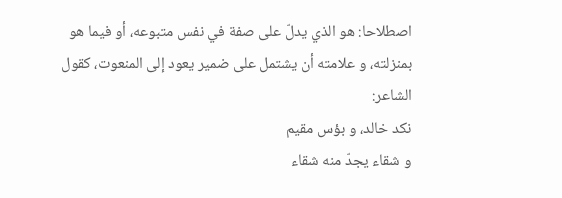اصطلاحا: هو الذي يدلّ على صفة في نفس متبوعه، أو فيما هو بمنزلته، و علامته أن يشتمل على ضمير يعود إلى المنعوت، كقول الشاعر:
نكد خالد، و بؤس مقيم
و شقاء يجدّ منه شقاء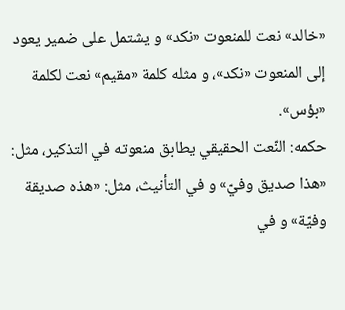«خالد» نعت للمنعوت «نكد» و يشتمل على ضمير يعود إلى المنعوت «نكد»، و مثله كلمة «مقيم» نعت لكلمة «بؤس».
حكمه: النّعت الحقيقي يطابق منعوته في التذكير، مثل: «هذا صديق وفيّ» و في التأنيث، مثل: «هذه صديقة وفيّة» و في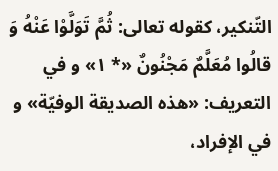التّنكير، كقوله تعالى: ثُمَّ تَوَلَّوْا عَنْهُ وَ قالُوا مُعَلَّمٌ مَجْنُونٌ «* ١» و في التعريف: «هذه الصديقة الوفيّة» و في الإفراد،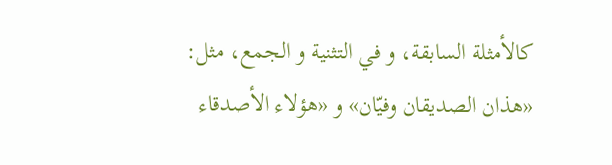كالأمثلة السابقة، و في التثنية و الجمع، مثل: «هذان الصديقان وفيّان» و «هؤلاء الأصدقاء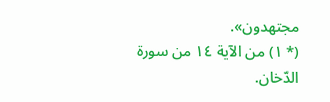مجتهدون».
(* ١) من الآية ١٤ من سورة الدّخان.